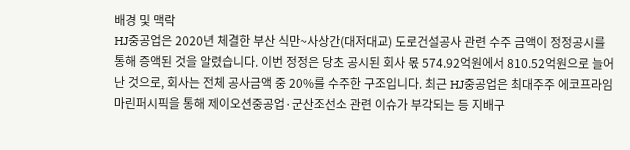배경 및 맥락
HJ중공업은 2020년 체결한 부산 식만~사상간(대저대교) 도로건설공사 관련 수주 금액이 정정공시를 통해 증액된 것을 알렸습니다. 이번 정정은 당초 공시된 회사 몫 574.92억원에서 810.52억원으로 늘어난 것으로, 회사는 전체 공사금액 중 20%를 수주한 구조입니다. 최근 HJ중공업은 최대주주 에코프라임마린퍼시픽을 통해 제이오션중공업·군산조선소 관련 이슈가 부각되는 등 지배구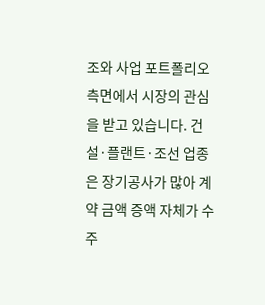조와 사업 포트폴리오 측면에서 시장의 관심을 받고 있습니다. 건설·플랜트·조선 업종은 장기공사가 많아 계약 금액 증액 자체가 수주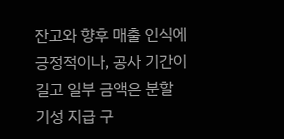잔고와 향후 매출 인식에 긍정적이나, 공사 기간이 길고 일부 금액은 분할 기성 지급 구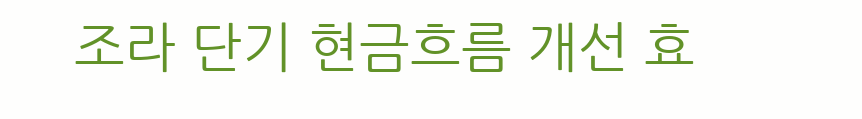조라 단기 현금흐름 개선 효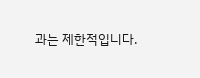과는 제한적입니다.